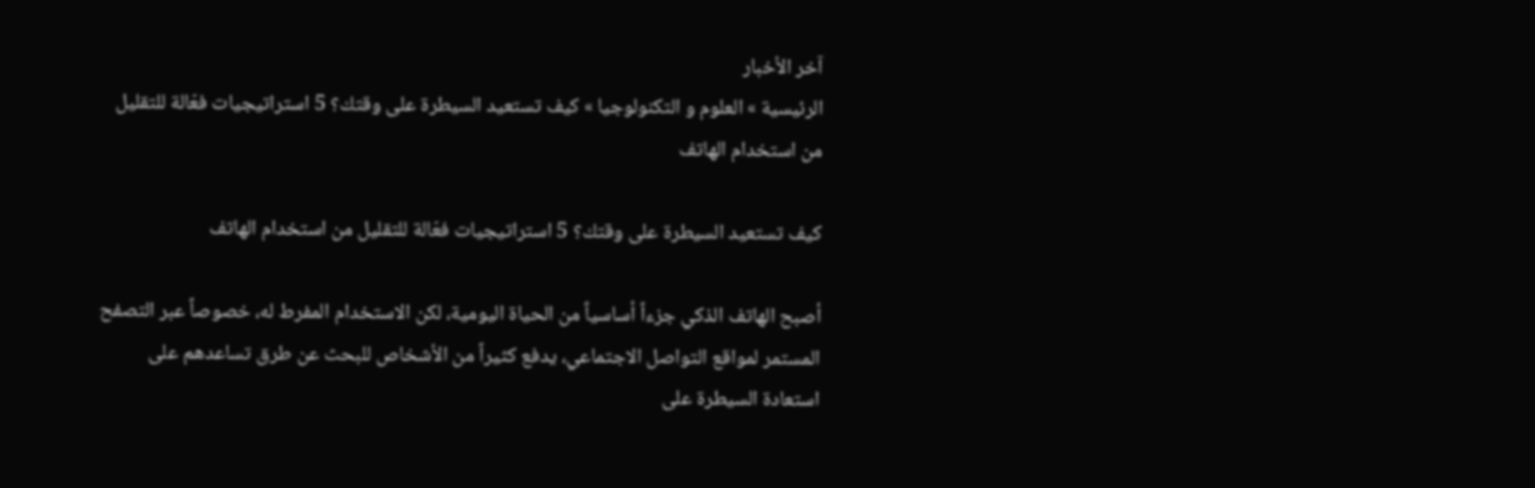آخر الأخبار
الرئيسية » العلوم و التكنولوجيا » كيف تستعيد السيطرة على وقتك؟ 5 استراتيجيات فعّالة للتقليل من استخدام الهاتف

كيف تستعيد السيطرة على وقتك؟ 5 استراتيجيات فعّالة للتقليل من استخدام الهاتف

أصبح الهاتف الذكي جزءاً أساسياً من الحياة اليومية، لكن الاستخدام المفرط له، خصوصاً عبر التصفح المستمر لمواقع التواصل الاجتماعي، يدفع كثيراً من الأشخاص للبحث عن طرق تساعدهم على استعادة السيطرة على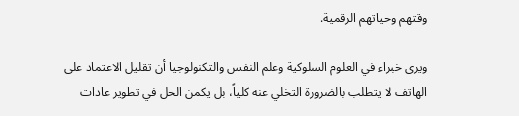وقتهم وحياتهم الرقمية.

ويرى خبراء في العلوم السلوكية وعلم النفس والتكنولوجيا أن تقليل الاعتماد على الهاتف لا يتطلب بالضرورة التخلي عنه كلياً، بل يكمن الحل في تطوير عادات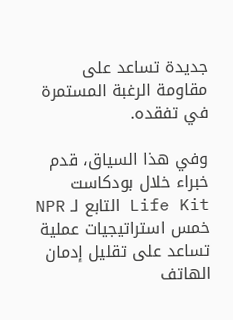جديدة تساعد على مقاومة الرغبة المستمرة في تفقده.

وفي هذا السياق، قدم خبراء خلال بودكاست Life Kit التابع لـ NPR خمس استراتيجيات عملية تساعد على تقليل إدمان الهاتف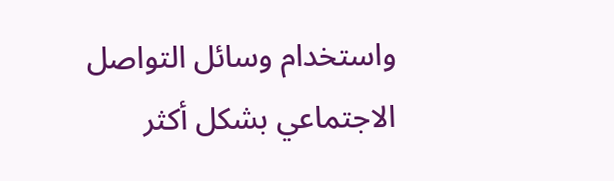واستخدام وسائل التواصل الاجتماعي بشكل أكثر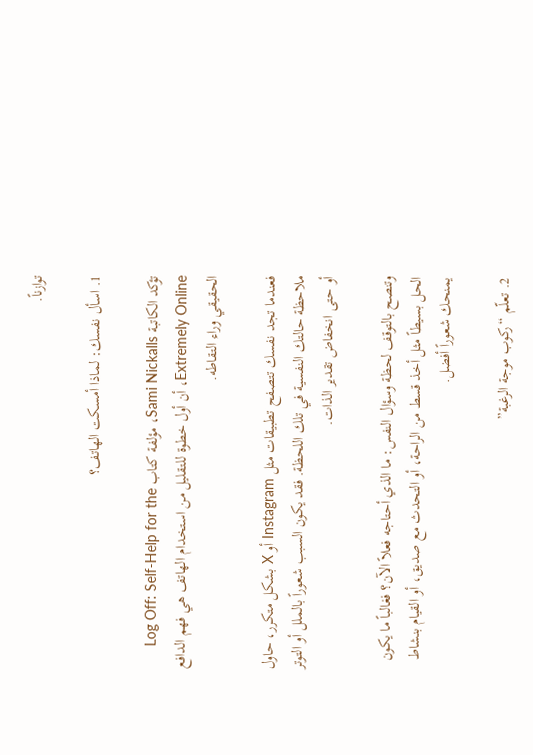توازناً.

1. اسأل نفسك: لماذا أمسكت الهاتف؟

تؤكد الكاتبة Sami Nickalls، مؤلفة كتاب Log Off: Self-Help for the Extremely Online، أن أول خطوة للتقليل من استخدام الهاتف هي فهم الدافع الحقيقي وراء التقاطه.

فعندما تجد نفسك تتصفح تطبيقات مثل Instagram أو X بشكل متكرر، حاول ملاحظة حالتك النفسية في تلك اللحظة. فقد يكون السبب شعوراً بالملل أو التوتر أو حتى انخفاض تقدير الذات.

وتنصح بالتوقف لحظة وسؤال النفس: ما الذي أحتاجه فعلاً الآن؟ فغالباً ما يكون الحل بسيطاً مثل أخذ قسط من الراحة، أو التحدث مع صديق، أو القيام بنشاط يمنحك شعوراً أفضل.

2. تعلّم “ركوب موجة الرغبة”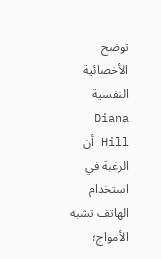توضح الأخصائية النفسية Diana Hill أن الرغبة في استخدام الهاتف تشبه الأمواج؛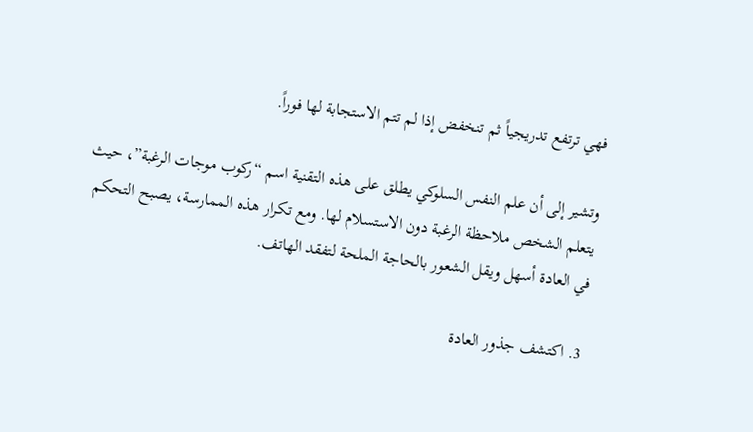فهي ترتفع تدريجياً ثم تنخفض إذا لم تتم الاستجابة لها فوراً.

وتشير إلى أن علم النفس السلوكي يطلق على هذه التقنية اسم “ركوب موجات الرغبة”، حيث يتعلم الشخص ملاحظة الرغبة دون الاستسلام لها. ومع تكرار هذه الممارسة، يصبح التحكم في العادة أسهل ويقل الشعور بالحاجة الملحة لتفقد الهاتف.

3. اكتشف جذور العادة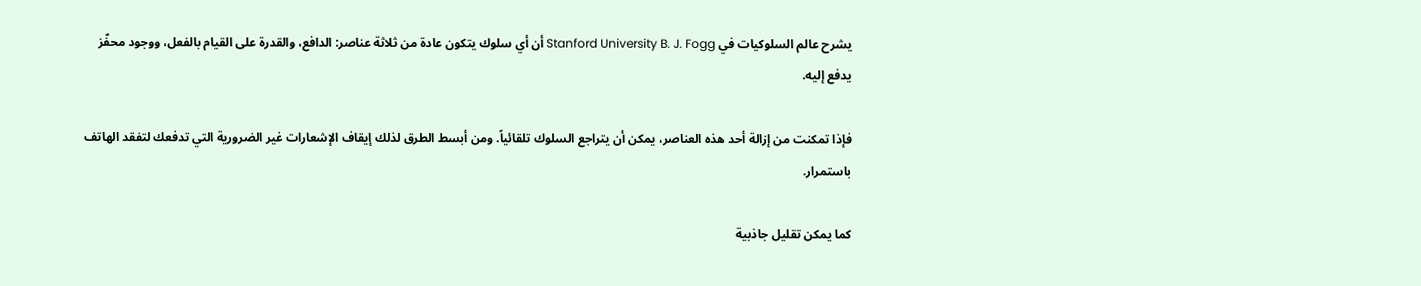يشرح عالم السلوكيات في Stanford University B. J. Fogg أن أي سلوك يتكون عادة من ثلاثة عناصر: الدافع، والقدرة على القيام بالفعل، ووجود محفّز يدفع إليه.

فإذا تمكنت من إزالة أحد هذه العناصر، يمكن أن يتراجع السلوك تلقائياً. ومن أبسط الطرق لذلك إيقاف الإشعارات غير الضرورية التي تدفعك لتفقد الهاتف باستمرار.

كما يمكن تقليل جاذبية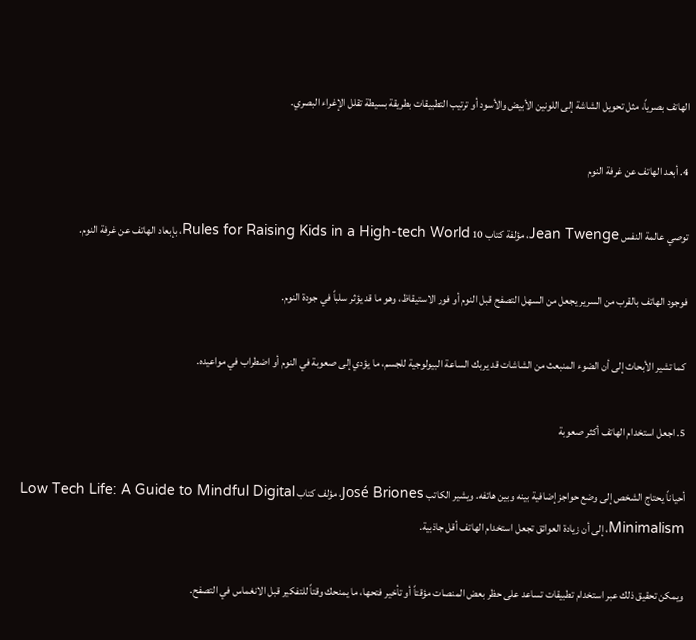الهاتف بصرياً، مثل تحويل الشاشة إلى اللونين الأبيض والأسود أو ترتيب التطبيقات بطريقة بسيطة تقلل الإغراء البصري.

4. أبعد الهاتف عن غرفة النوم

توصي عالمة النفس Jean Twenge، مؤلفة كتاب 10 Rules for Raising Kids in a High-tech World، بإبعاد الهاتف عن غرفة النوم.

فوجود الهاتف بالقرب من السرير يجعل من السهل التصفح قبل النوم أو فور الاستيقاظ، وهو ما قد يؤثر سلباً في جودة النوم.

كما تشير الأبحاث إلى أن الضوء المنبعث من الشاشات قد يربك الساعة البيولوجية للجسم، ما يؤدي إلى صعوبة في النوم أو اضطراب في مواعيده.

5. اجعل استخدام الهاتف أكثر صعوبة

أحياناً يحتاج الشخص إلى وضع حواجز إضافية بينه وبين هاتفه. ويشير الكاتب José Briones، مؤلف كتاب Low Tech Life: A Guide to Mindful Digital Minimalism، إلى أن زيادة العوائق تجعل استخدام الهاتف أقل جاذبية.

ويمكن تحقيق ذلك عبر استخدام تطبيقات تساعد على حظر بعض المنصات مؤقتاً أو تأخير فتحها، ما يمنحك وقتاً للتفكير قبل الانغماس في التصفح.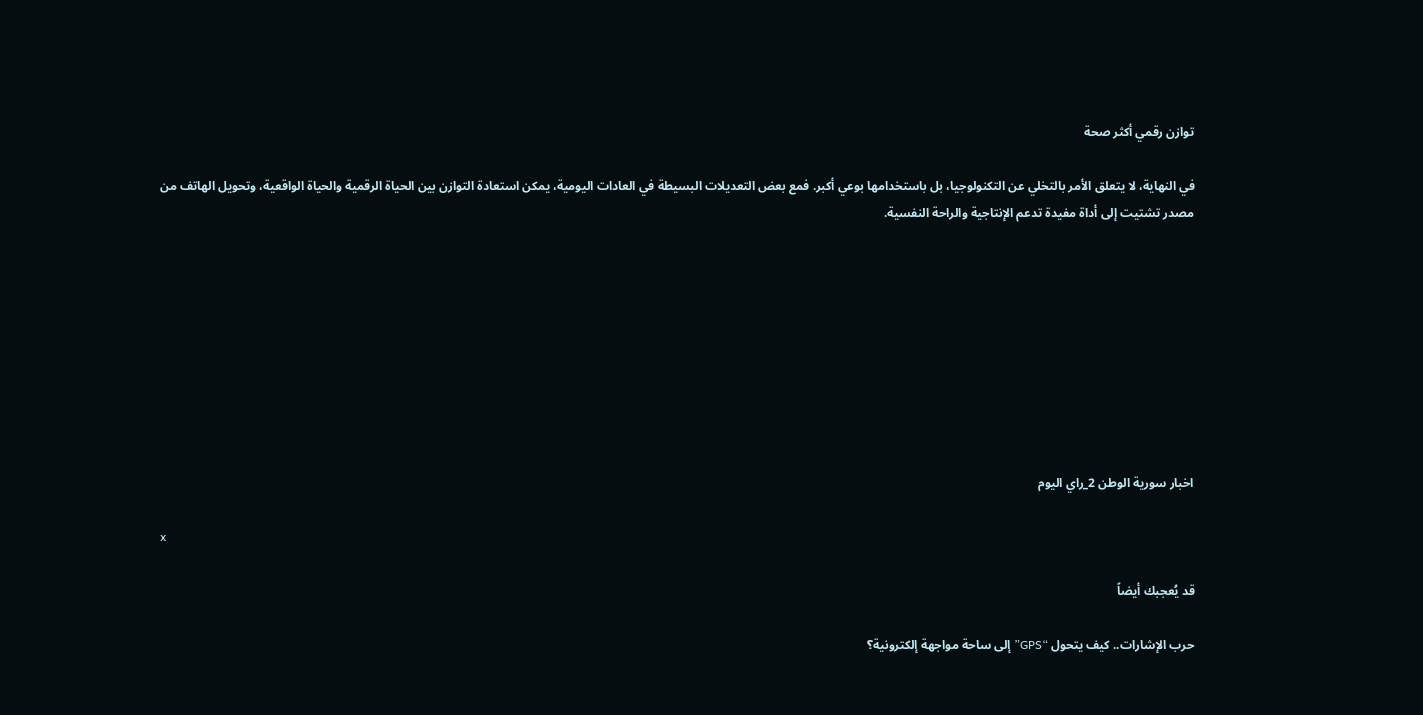توازن رقمي أكثر صحة

في النهاية، لا يتعلق الأمر بالتخلي عن التكنولوجيا، بل باستخدامها بوعي أكبر. فمع بعض التعديلات البسيطة في العادات اليومية، يمكن استعادة التوازن بين الحياة الرقمية والحياة الواقعية، وتحويل الهاتف من مصدر تشتيت إلى أداة مفيدة تدعم الإنتاجية والراحة النفسية.









اخبار سورية الوطن 2_راي اليوم

x

قد يُعجبك أيضاً

حرب الإشارات.. كيف يتحول “GPS” إلى ساحة مواجهة إلكترونية؟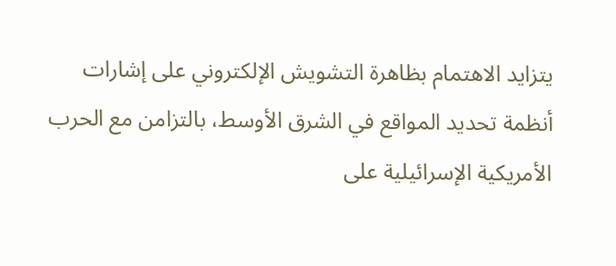يتزايد الاهتمام بظاهرة التشويش الإلكتروني على إشارات أنظمة تحديد المواقع في الشرق الأوسط، بالتزامن مع الحرب الأمريكية الإسرائيلية على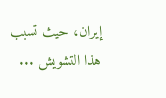إيران، حيث تسبب هذا التشويش ...